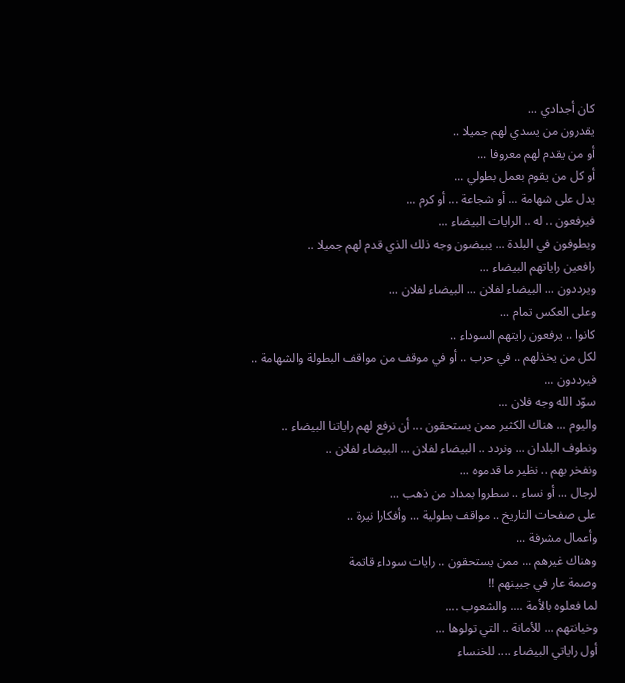كان أجدادي ...
يقدرون من يسدي لهم جميلا ..
أو من يقدم لهم معروفا ...
أو كل من يقوم بعمل بطولي ...
يدل على شهامة ... أو شجاعة ... أو كرم ...
فيرفعون .. له .. الرايات البيضاء ...
ويطوفون في البلدة ... يبيضون وجه ذلك الذي قدم لهم جميلا ..
رافعين راياتهم البيضاء ...
ويرددون ... البيضاء لفلان ... البيضاء لفلان ...
وعلى العكس تمام ...
كانوا .. يرفعون رايتهم السوداء ..
لكل من يخذلهم .. في حرب .. أو في موقف من مواقف البطولة والشهامة ..
فيرددون ...
سوّد الله وجه فلان ...
واليوم ... هناك الكثير ممن يستحقون ... أن نرفع لهم راياتنا البيضاء ..
ونطوف البلدان ... ونردد .. البيضاء لفلان ... البيضاء لفلان ..
ونفخر بهم .. نظير ما قدموه ...
لرجال ... أو نساء .. سطروا بمداد من ذهب ...
على صفحات التاريخ .. مواقف بطولية ... وأفكارا نيرة ..
وأعمال مشرفة ...
وهناك غيرهم ... ممن يستحقون .. رايات سوداء قاتمة
وصمة عار في جبينهم !!
لما فعلوه بالأمة .... والشعوب ....
وخيانتهم ... للأمانة .. التي تولوها ...
أول راياتي البيضاء .... للخنساء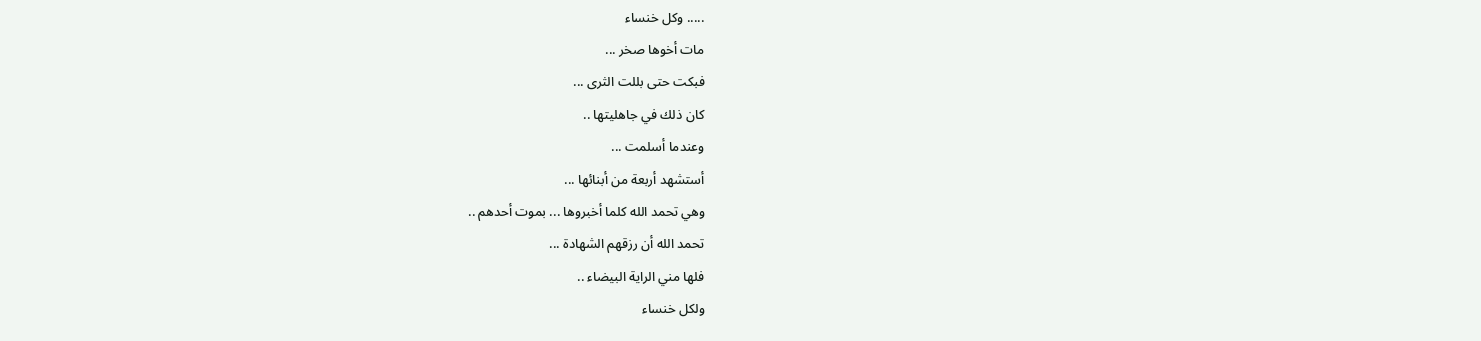..... وكل خنساء
مات أخوها صخر ...
فبكت حتى بللت الثرى ...
كان ذلك في جاهليتها ..
وعندما أسلمت ...
أستشهد أربعة من أبنائها ...
وهي تحمد الله كلما أخبروها ... بموت أحدهم ..
تحمد الله أن رزقهم الشهادة ...
فلها مني الراية البيضاء ..
ولكل خنساء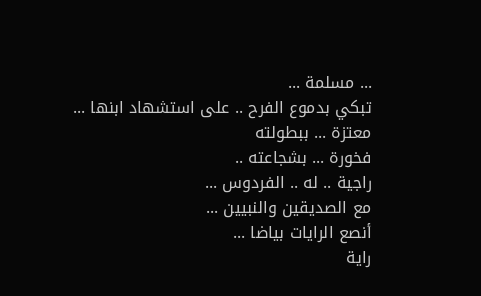... مسلمة ...
تبكي بدموع الفرح .. على استشهاد ابنها ...
معتزة ... ببطولته
فخورة ... بشجاعته ..
راجية .. له .. الفردوس ...
مع الصديقين والنبيين ...
أنصع الرايات بياضا ...
راية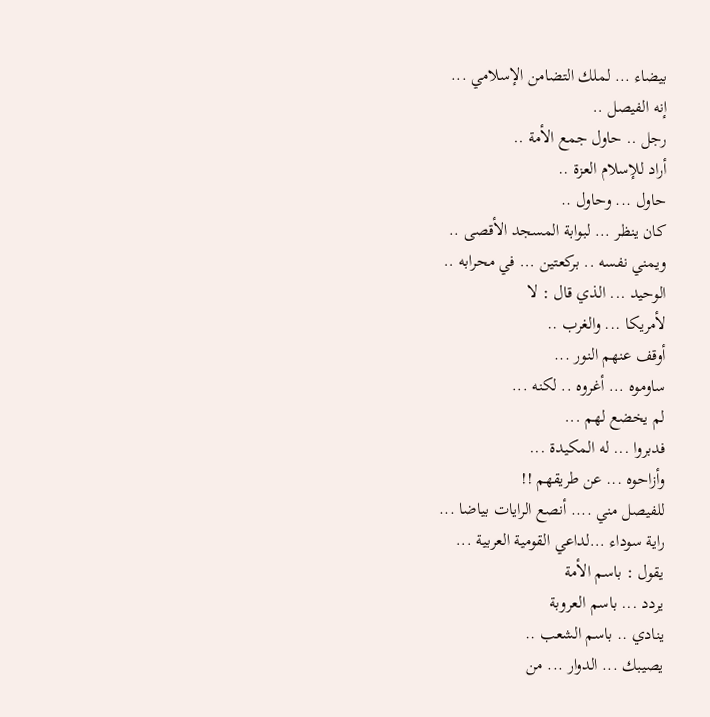بيضاء ... لملك التضامن الإسلامي ...
إنه الفيصل ..
رجل .. حاول جمع الأمة ..
أراد للإسلام العزة ..
حاول ... وحاول ..
كان ينظر ... لبوابة المسجد الأقصى ..
ويمني نفسه .. بركعتين ... في محرابه ..
الوحيد ... الذي قال : لا
لأمريكا ... والغرب ..
أوقف عنهم النور ...
ساوموه ... أغروه .. لكنه ...
لم يخضع لهم ...
فدبروا ... له المكيدة ...
وأزاحوه ... عن طريقهم !!
للفيصل مني .... أنصع الرايات بياضا ...
راية سوداء ...لداعي القومية العربية ...
يقول : باسم الأمة
يردد ... باسم العروبة
ينادي .. باسم الشعب ..
يصيبك ... الدوار ... من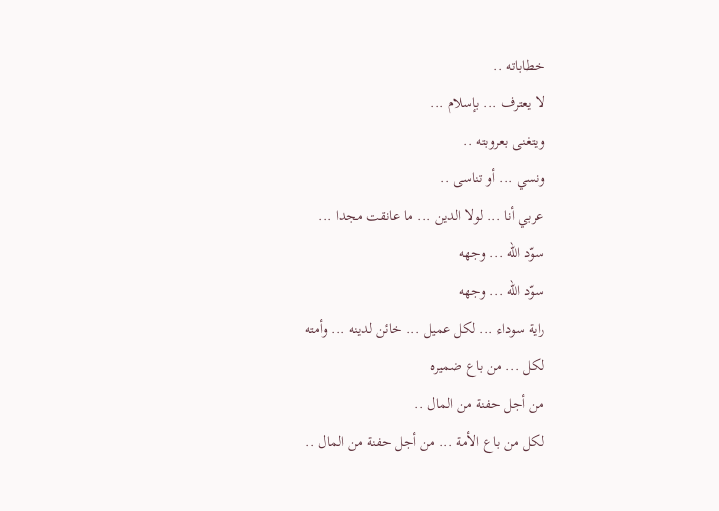خطاباته ..
لا يعترف ... بإسلام ...
ويتغنى بعروبته ..
ونسي ... أو تناسى ..
عربي أنا ... لولا الدين ... ما عانقت مجدا ...
سوّد الله ... وجهه
سوّد الله ... وجهه
راية سوداء ... لكل عميل ... خائن لدينه ... وأمته
لكل ... من باع ضميره
من أجل حفنة من المال ..
لكل من باع الأمة ... من أجل حفنة من المال ..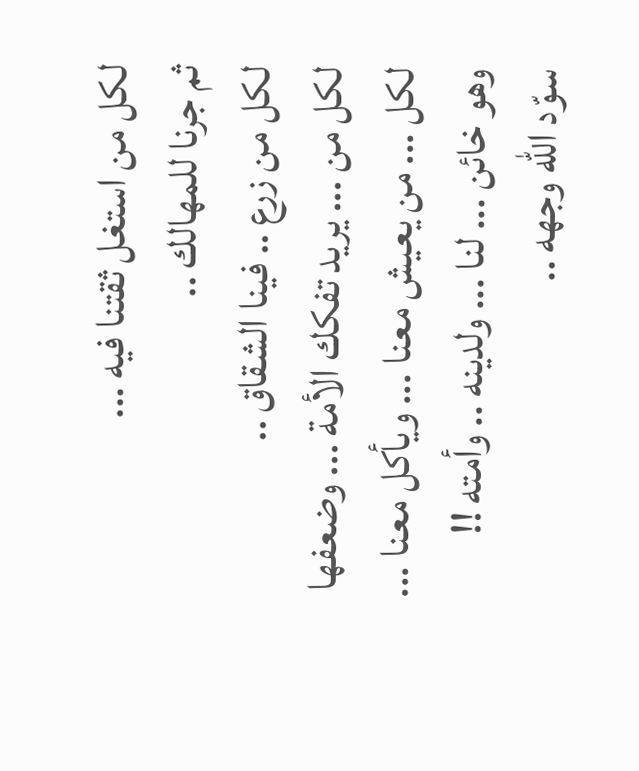لكل من استغل ثقتنا فيه ...
ثم جرنا للمهالك ..
لكل من زرع .. فينا الشقاق ..
لكل من ... يريد تفكك الأمة ... وضعفها
لكل ... من يعيش معنا ... ويأكل معنا ...
وهو خائن ... لنا ... ولدينه .. وأمته !!
سوّد الله وجهه ..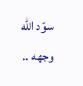سوّد الله وجهه ..